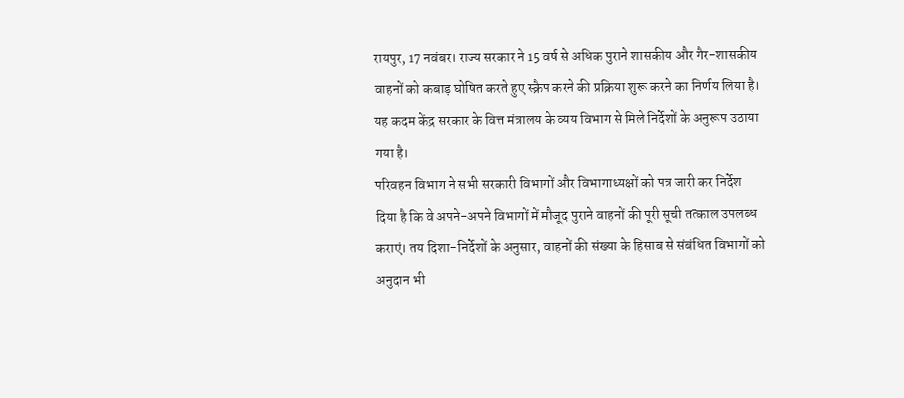रायपुर, 17 नवंबर। राज्य सरकार ने 15 वर्ष से अधिक पुराने शासकीय और गैर-शासकीय वाहनों को कबाड़ घोषित करते हुए स्क्रैप करने की प्रक्रिया शुरू करने का निर्णय लिया है। यह कदम केंद्र सरकार के वित्त मंत्रालय के व्यय विभाग से मिले निर्देशों के अनुरूप उठाया गया है।
परिवहन विभाग ने सभी सरकारी विभागों और विभागाध्यक्षों को पत्र जारी कर निर्देश दिया है कि वे अपने-अपने विभागों में मौजूद पुराने वाहनों की पूरी सूची तत्काल उपलब्ध कराएं। तय दिशा-निर्देशों के अनुसार, वाहनों की संख्या के हिसाब से संबंधित विभागों को अनुदान भी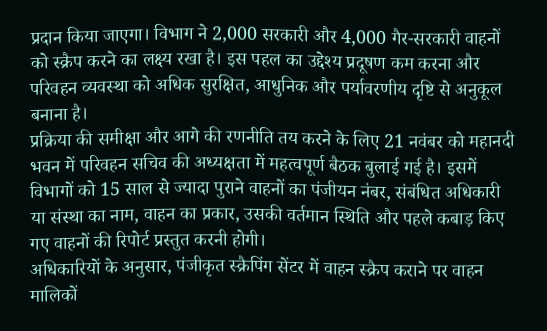प्रदान किया जाएगा। विभाग ने 2,000 सरकारी और 4,000 गैर-सरकारी वाहनों को स्क्रैप करने का लक्ष्य रखा है। इस पहल का उद्देश्य प्रदूषण कम करना और परिवहन व्यवस्था को अधिक सुरक्षित, आधुनिक और पर्यावरणीय दृष्टि से अनुकूल बनाना है।
प्रक्रिया की समीक्षा और आगे की रणनीति तय करने के लिए 21 नवंबर को महानदी भवन में परिवहन सचिव की अध्यक्षता में महत्वपूर्ण बैठक बुलाई गई है। इसमें विभागों को 15 साल से ज्यादा पुराने वाहनों का पंजीयन नंबर, संबंधित अधिकारी या संस्था का नाम, वाहन का प्रकार, उसकी वर्तमान स्थिति और पहले कबाड़ किए गए वाहनों की रिपोर्ट प्रस्तुत करनी होगी।
अधिकारियों के अनुसार, पंजीकृत स्क्रैपिंग सेंटर में वाहन स्क्रैप कराने पर वाहन मालिकों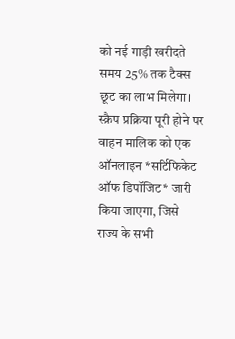को नई गाड़ी खरीदते समय 25% तक टैक्स छूट का लाभ मिलेगा। स्क्रैप प्रक्रिया पूरी होने पर वाहन मालिक को एक ऑनलाइन *सर्टिफिकेट ऑफ डिपॉजिट* जारी किया जाएगा, जिसे राज्य के सभी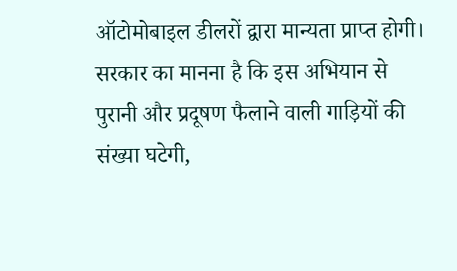ऑटोमोबाइल डीलरों द्वारा मान्यता प्राप्त होगी।
सरकार का मानना है कि इस अभियान से पुरानी और प्रदूषण फैलाने वाली गाड़ियों की संख्या घटेगी,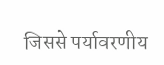जिससे पर्यावरणीय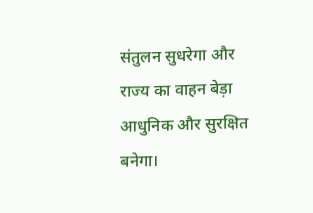संतुलन सुधरेगा और राज्य का वाहन बेड़ा आधुनिक और सुरक्षित बनेगा।